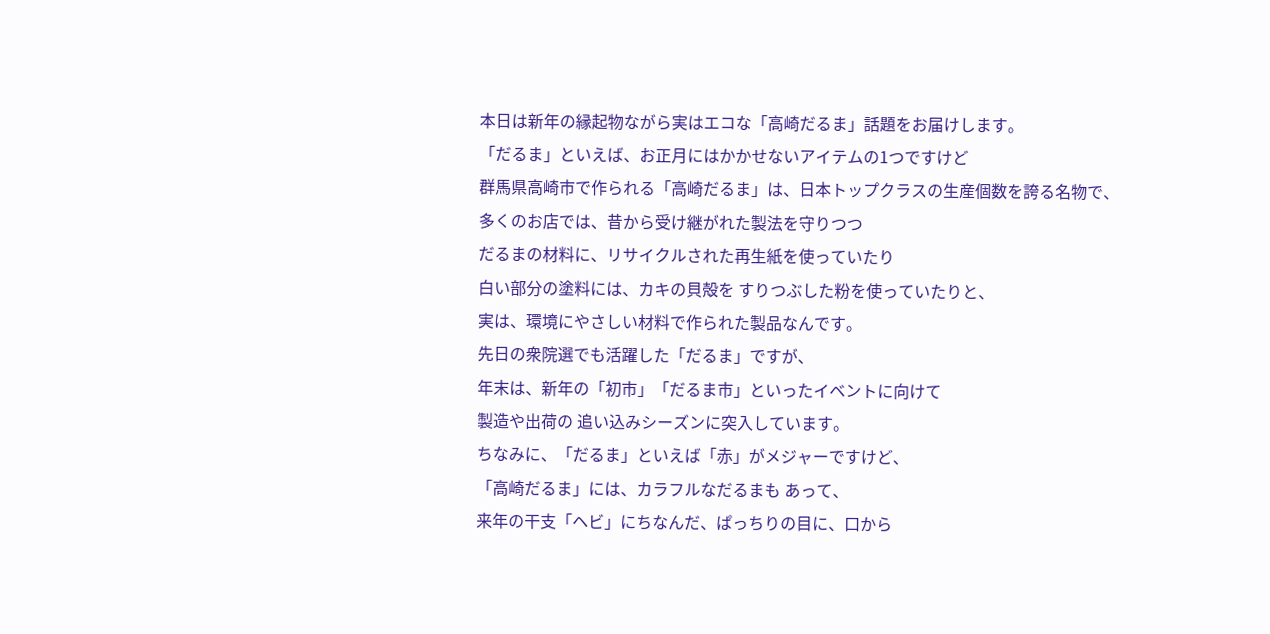本日は新年の縁起物ながら実はエコな「高崎だるま」話題をお届けします。
「だるま」といえば、お正月にはかかせないアイテムの1つですけど
群馬県高崎市で作られる「高崎だるま」は、日本トップクラスの生産個数を誇る名物で、
多くのお店では、昔から受け継がれた製法を守りつつ
だるまの材料に、リサイクルされた再生紙を使っていたり
白い部分の塗料には、カキの貝殻を すりつぶした粉を使っていたりと、
実は、環境にやさしい材料で作られた製品なんです。
先日の衆院選でも活躍した「だるま」ですが、
年末は、新年の「初市」「だるま市」といったイベントに向けて
製造や出荷の 追い込みシーズンに突入しています。
ちなみに、「だるま」といえば「赤」がメジャーですけど、
「高崎だるま」には、カラフルなだるまも あって、
来年の干支「ヘビ」にちなんだ、ぱっちりの目に、口から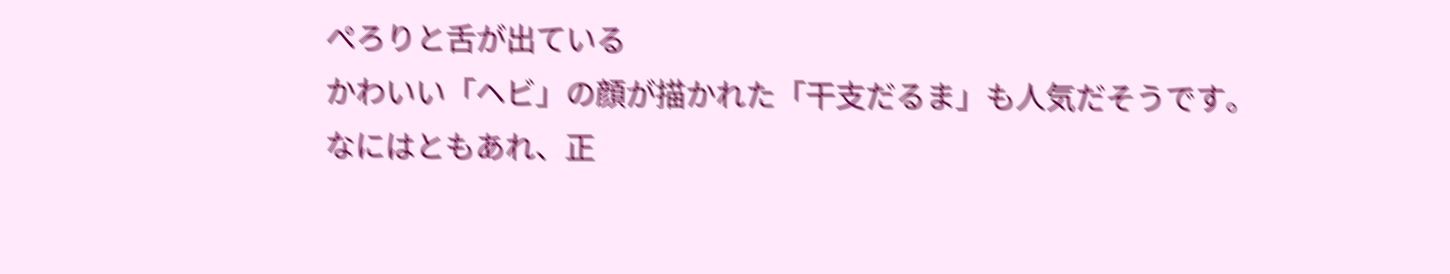ぺろりと舌が出ている
かわいい「ヘビ」の顔が描かれた「干支だるま」も人気だそうです。
なにはともあれ、正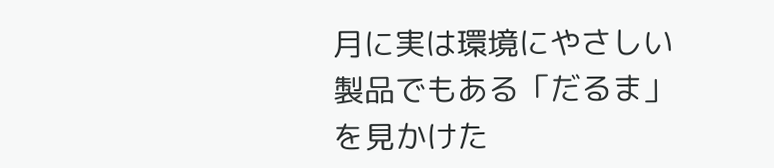月に実は環境にやさしい製品でもある「だるま」を見かけた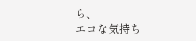ら、
エコな気持ち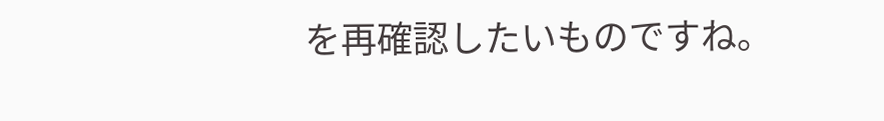を再確認したいものですね。